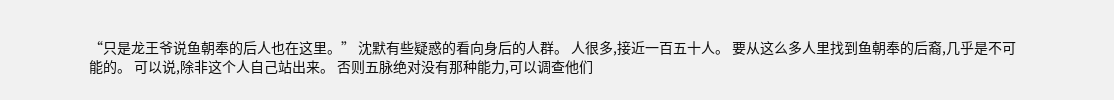“只是龙王爷说鱼朝奉的后人也在这里。” 沈默有些疑惑的看向身后的人群。 人很多,接近一百五十人。 要从这么多人里找到鱼朝奉的后裔,几乎是不可能的。 可以说,除非这个人自己站出来。 否则五脉绝对没有那种能力,可以调查他们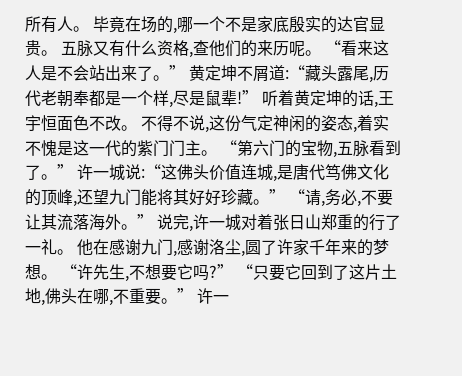所有人。 毕竟在场的,哪一个不是家底殷实的达官显贵。 五脉又有什么资格,查他们的来历呢。 “看来这人是不会站出来了。” 黄定坤不屑道:“藏头露尾,历代老朝奉都是一个样,尽是鼠辈!” 听着黄定坤的话,王宇恒面色不改。 不得不说,这份气定神闲的姿态,着实不愧是这一代的紫门门主。 “第六门的宝物,五脉看到了。” 许一城说:“这佛头价值连城,是唐代笃佛文化的顶峰,还望九门能将其好好珍藏。” “请,务必,不要让其流落海外。” 说完,许一城对着张日山郑重的行了一礼。 他在感谢九门,感谢洛尘,圆了许家千年来的梦想。 “许先生,不想要它吗?” “只要它回到了这片土地,佛头在哪,不重要。” 许一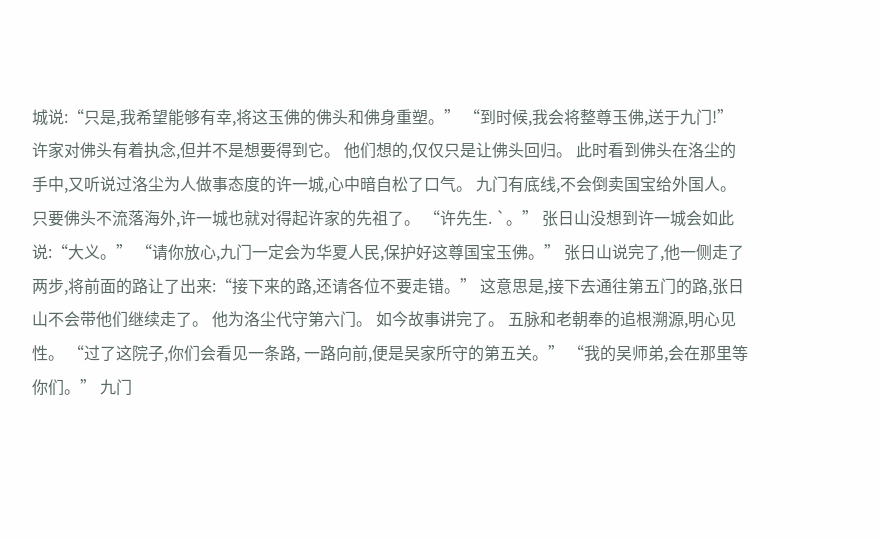城说:“只是,我希望能够有幸,将这玉佛的佛头和佛身重塑。” “到时候,我会将整尊玉佛,送于九门!” 许家对佛头有着执念,但并不是想要得到它。 他们想的,仅仅只是让佛头回归。 此时看到佛头在洛尘的手中,又听说过洛尘为人做事态度的许一城,心中暗自松了口气。 九门有底线,不会倒卖国宝给外国人。 只要佛头不流落海外,许一城也就对得起许家的先祖了。 “许先生. `。” 张日山没想到许一城会如此说:“大义。” “请你放心,九门一定会为华夏人民,保护好这尊国宝玉佛。” 张日山说完了,他一侧走了两步,将前面的路让了出来:“接下来的路,还请各位不要走错。” 这意思是,接下去通往第五门的路,张日山不会带他们继续走了。 他为洛尘代守第六门。 如今故事讲完了。 五脉和老朝奉的追根溯源,明心见性。 “过了这院子,你们会看见一条路, 一路向前,便是吴家所守的第五关。” “我的吴师弟,会在那里等你们。” 九门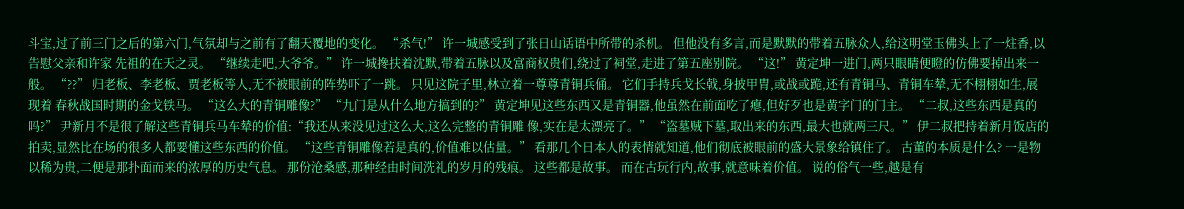斗宝,过了前三门之后的第六门,气氛却与之前有了翻天覆地的变化。 “杀气!” 许一城感受到了张日山话语中所带的杀机。 但他没有多言,而是默默的带着五脉众人,给这明堂玉佛头上了一炷香,以告慰父亲和许家 先祖的在天之灵。 “继续走吧,大爷爷。” 许一城搀扶着沈默,带着五脉以及富商权贵们,绕过了祠堂,走进了第五座别院。 “这!” 黄定坤一进门,两只眼睛便瞪的仿佛要掉出来一般。 “??” 归老板、李老板、贾老板等人,无不被眼前的阵势吓了一跳。 只见这院子里,林立着一尊尊青铜兵俑。 它们手持兵戈长戟,身披甲胄,或战或跪,还有青铜马、青铜车辇,无不栩栩如生,展现着 春秋战国时期的金戈铁马。 “这么大的青铜雕像?” “九门是从什么地方搞到的?” 黄定坤见这些东西又是青铜器,他虽然在前面吃了瘪,但好歹也是黄字门的门主。 “二叔,这些东西是真的吗?” 尹新月不是很了解这些青铜兵马车辇的价值:“我还从来没见过这么大,这么完整的青铜雕 像,实在是太漂亮了。” “盗墓贼下墓,取出来的东西,最大也就两三尺。” 伊二叔把持着新月饭店的拍卖,显然比在场的很多人都要懂这些东西的价值。 “这些青铜雕像若是真的,价值难以估量。” 看那几个日本人的表情就知道,他们彻底被眼前的盛大景象给镇住了。 古董的本质是什么? 一是物以稀为贵,二便是那扑面而来的浓厚的历史气息。 那份沧桑感,那种经由时间洗礼的岁月的残痕。 这些都是故事。 而在古玩行内,故事,就意味着价值。 说的俗气一些,越是有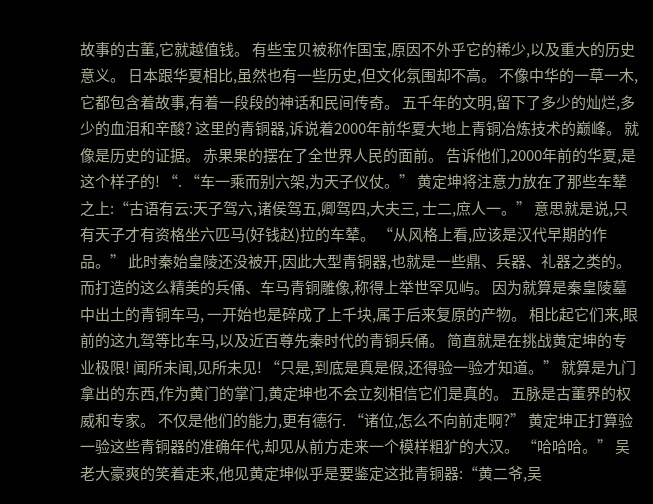故事的古董,它就越值钱。 有些宝贝被称作国宝,原因不外乎它的稀少,以及重大的历史意义。 日本跟华夏相比,虽然也有一些历史,但文化氛围却不高。 不像中华的一草一木,它都包含着故事,有着一段段的神话和民间传奇。 五千年的文明,留下了多少的灿烂,多少的血泪和辛酸? 这里的青铜器,诉说着2000年前华夏大地上青铜冶炼技术的巅峰。 就像是历史的证据。 赤果果的摆在了全世界人民的面前。 告诉他们,2000年前的华夏,是这个样子的! “. “车一乘而别六架,为天子仪仗。” 黄定坤将注意力放在了那些车辇之上:“古语有云:天子驾六,诸侯驾五,卿驾四,大夫三, 士二,庶人一。” 意思就是说,只有天子才有资格坐六匹马(好钱赵)拉的车辇。 “从风格上看,应该是汉代早期的作品。” 此时秦始皇陵还没被开,因此大型青铜器,也就是一些鼎、兵器、礼器之类的。 而打造的这么精美的兵俑、车马青铜雕像,称得上举世罕见屿。 因为就算是秦皇陵墓中出土的青铜车马, 一开始也是碎成了上千块,属于后来复原的产物。 相比起它们来,眼前的这九驾等比车马,以及近百尊先秦时代的青铜兵俑。 简直就是在挑战黄定坤的专业极限! 闻所未闻,见所未见! “只是,到底是真是假,还得验一验才知道。” 就算是九门拿出的东西,作为黄门的掌门,黄定坤也不会立刻相信它们是真的。 五脉是古董界的权威和专家。 不仅是他们的能力,更有德行. “诸位,怎么不向前走啊?” 黄定坤正打算验一验这些青铜器的准确年代,却见从前方走来一个模样粗犷的大汉。 “哈哈哈。” 吴老大豪爽的笑着走来,他见黄定坤似乎是要鉴定这批青铜器:“黄二爷,吴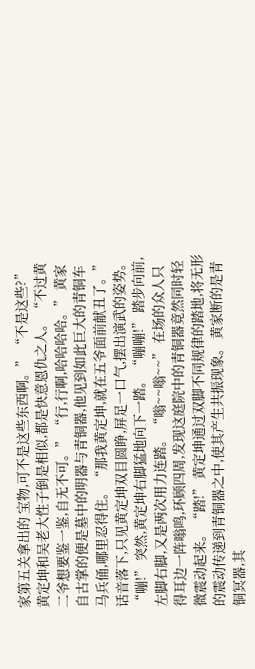家第五关拿出的 宝物,可不是这些东西啊。” “不是这些?” 黄定坤和吴老大性子倒是相似,都是快意恩仇之人。 “不过黄二爷想要鉴一鉴,自无不可。” “行,行啊,哈哈哈哈。” 黄家自古掌的便是墓中的明器与青铜器,他见到如此巨大的青铜车马兵俑,哪里忍得住。 “那我黄定坤,就在五爷面前献丑了。” 话音落下,只见黄定坤双目圆睁,屏足一口气,摆出演武的姿势。 “嘣!” 突然,黄定坤右脚猛地向下一踏。 “嘣嘣!” 踏步向前,左脚右脚,又是两次用力连踏。 “嗡~~嗡~~” 在场的众人只得耳边一阵嗡鸣,环顾四周,发现这庭院中的青铜器竟然同时轻微震动起来。 “踏!” 黄定坤通过双脚不同规律的踏地,将无形的震动传递到青铜器之中,使其产生共振现象。 黄家断的是青铜冥器,其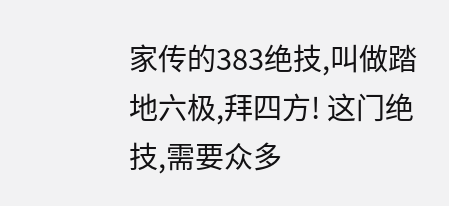家传的383绝技,叫做踏地六极,拜四方! 这门绝技,需要众多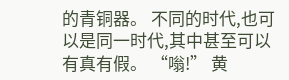的青铜器。 不同的时代,也可以是同一时代,其中甚至可以有真有假。 “嗡!” 黄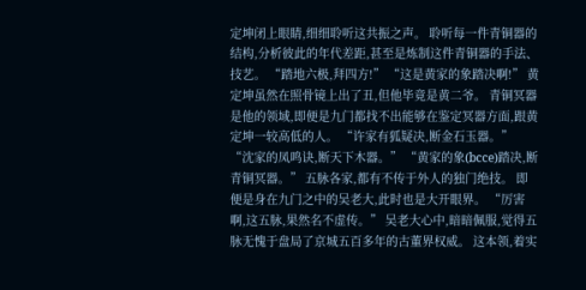定坤闭上眼睛,细细聆听这共振之声。 聆听每一件青铜器的结构,分析彼此的年代差距,甚至是炼制这件青铜器的手法、技艺。 “踏地六极,拜四方!” “这是黄家的象踏决啊!” 黄定坤虽然在照骨镜上出了丑,但他毕竟是黄二爷。 青铜冥器是他的领域,即便是九门都找不出能够在鉴定冥器方面,跟黄定坤一较高低的人。 “许家有狐疑决,断金石玉器。” “沈家的凤鸣诀,断天下木器。” “黄家的象(bcce)踏决,断青铜冥器。” 五脉各家,都有不传于外人的独门绝技。 即便是身在九门之中的吴老大,此时也是大开眼界。 “厉害啊,这五脉,果然名不虚传。” 吴老大心中,暗暗佩服,觉得五脉无愧于盘局了京城五百多年的古董界权威。 这本领,着实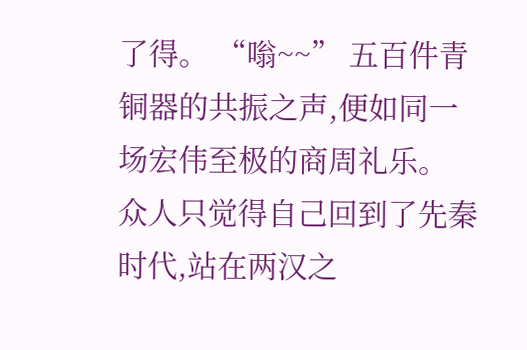了得。 “嗡~~” 五百件青铜器的共振之声,便如同一场宏伟至极的商周礼乐。 众人只觉得自己回到了先秦时代,站在两汉之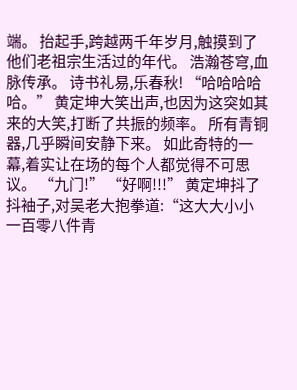端。 抬起手,跨越两千年岁月,触摸到了他们老祖宗生活过的年代。 浩瀚苍穹,血脉传承。 诗书礼易,乐春秋! “哈哈哈哈哈。” 黄定坤大笑出声,也因为这突如其来的大笑,打断了共振的频率。 所有青铜器,几乎瞬间安静下来。 如此奇特的一幕,着实让在场的每个人都觉得不可思议。 “九门!” “好啊!!!” 黄定坤抖了抖袖子,对吴老大抱拳道:“这大大小小一百零八件青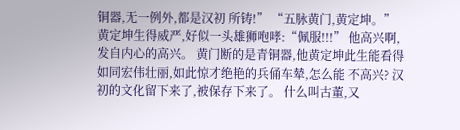铜器,无一例外,都是汉初 所铸!” “五脉黄门,黄定坤。” 黄定坤生得威严,好似一头雄狮咆哮:“佩服!!!” 他高兴啊,发自内心的高兴。 黄门断的是青铜器,他黄定坤此生能看得如同宏伟壮丽,如此惊才绝艳的兵俑车辇,怎么能 不高兴? 汉初的文化留下来了,被保存下来了。 什么叫古董,又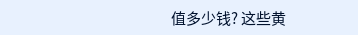值多少钱? 这些黄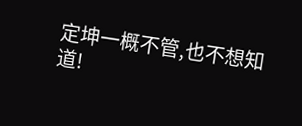定坤一概不管,也不想知道!